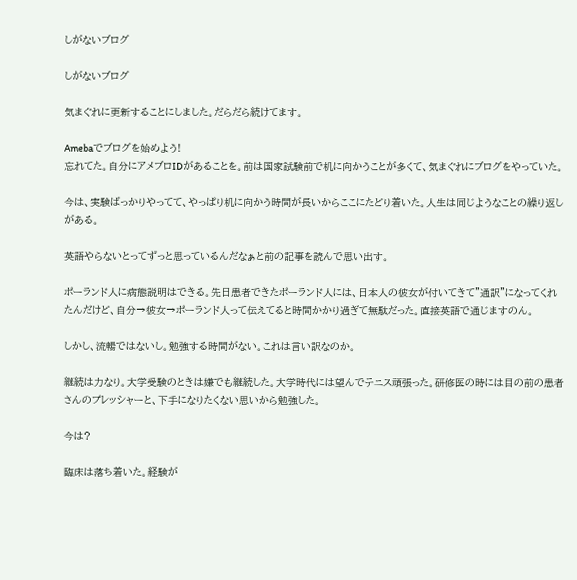しがないブログ

しがないブログ

気まぐれに更新することにしました。だらだら続けてます。

Amebaでブログを始めよう!
忘れてた。自分にアメブロIDがあることを。前は国家試験前で机に向かうことが多くて、気まぐれにブログをやっていた。

今は、実験ばっかりやってて、やっぱり机に向かう時間が長いからここにたどり着いた。人生は同じようなことの繰り返しがある。

英語やらないとってずっと思っているんだなぁと前の記事を読んで思い出す。

ポーランド人に病態説明はできる。先日患者できたポーランド人には、日本人の彼女が付いてきて”通訳”になってくれたんだけど、自分→彼女→ポーランド人って伝えてると時間かかり過ぎて無駄だった。直接英語で通じますのん。

しかし、流暢ではないし。勉強する時間がない。これは言い訳なのか。

継続は力なり。大学受験のときは嫌でも継続した。大学時代には望んでテニス頑張った。研修医の時には目の前の患者さんのプレッシャーと、下手になりたくない思いから勉強した。

今は?

臨床は落ち着いた。経験が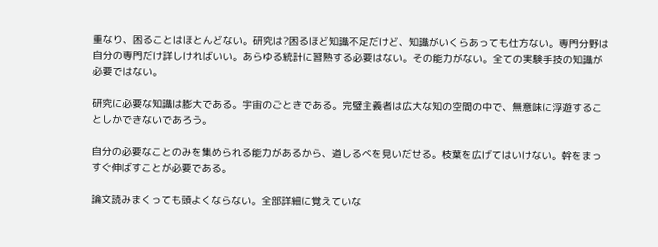重なり、困ることはほとんどない。研究は?困るほど知識不足だけど、知識がいくらあっても仕方ない。専門分野は自分の専門だけ詳しければいい。あらゆる統計に習熟する必要はない。その能力がない。全ての実験手技の知識が必要ではない。

研究に必要な知識は膨大である。宇宙のごときである。完璧主義者は広大な知の空間の中で、無意味に浮遊することしかできないであろう。

自分の必要なことのみを集められる能力があるから、道しるべを見いだせる。枝葉を広げてはいけない。幹をまっすぐ伸ばすことが必要である。

論文読みまくっても頭よくならない。全部詳細に覚えていな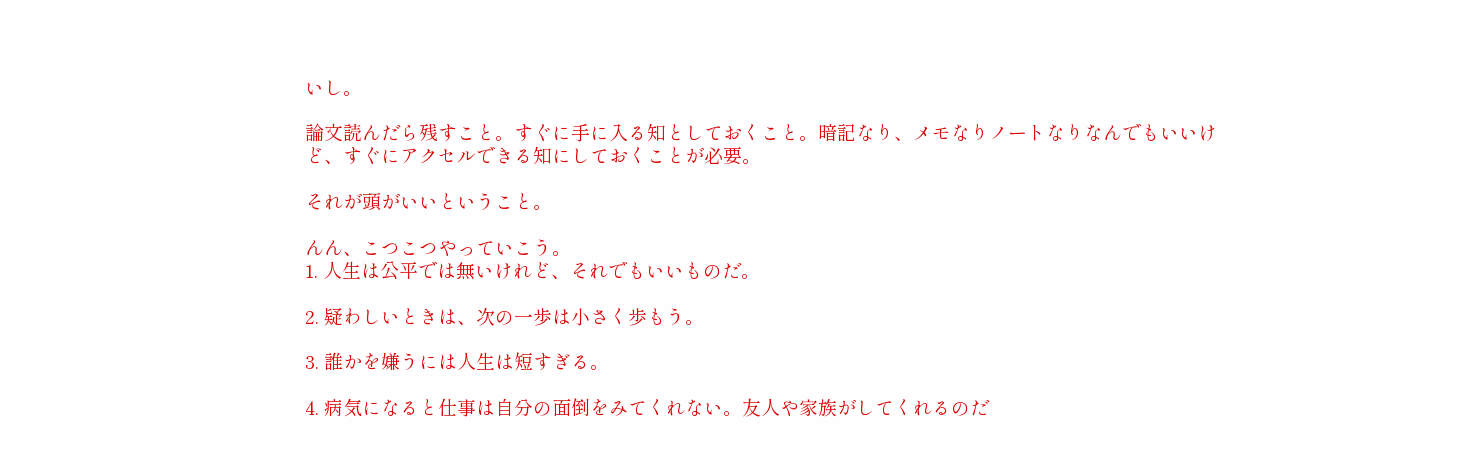いし。

論文読んだら残すこと。すぐに手に入る知としておくこと。暗記なり、メモなりノートなりなんでもいいけど、すぐにアクセルできる知にしておくことが必要。

それが頭がいいということ。

んん、こつこつやっていこう。
1. 人生は公平では無いけれど、それでもいいものだ。

2. 疑わしいときは、次の一歩は小さく歩もう。

3. 誰かを嫌うには人生は短すぎる。

4. 病気になると仕事は自分の面倒をみてくれない。友人や家族がしてくれるのだ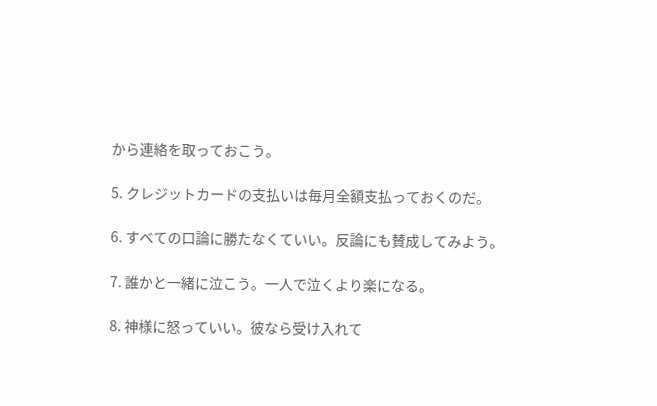から連絡を取っておこう。

5. クレジットカードの支払いは毎月全額支払っておくのだ。

6. すべての口論に勝たなくていい。反論にも賛成してみよう。

7. 誰かと一緒に泣こう。一人で泣くより楽になる。

8. 神様に怒っていい。彼なら受け入れて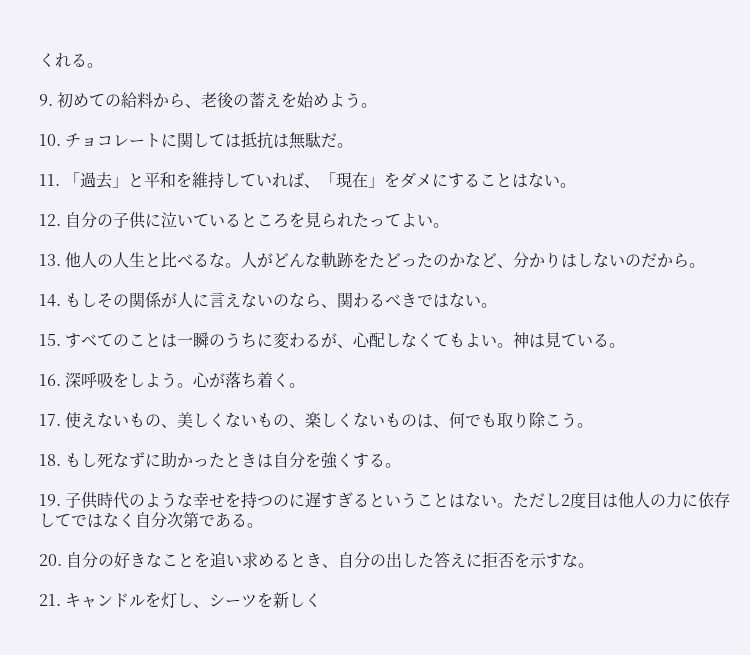くれる。

9. 初めての給料から、老後の蓄えを始めよう。

10. チョコレートに関しては抵抗は無駄だ。

11. 「過去」と平和を維持していれば、「現在」をダメにすることはない。

12. 自分の子供に泣いているところを見られたってよい。

13. 他人の人生と比べるな。人がどんな軌跡をたどったのかなど、分かりはしないのだから。

14. もしその関係が人に言えないのなら、関わるべきではない。

15. すべてのことは一瞬のうちに変わるが、心配しなくてもよい。神は見ている。

16. 深呼吸をしよう。心が落ち着く。

17. 使えないもの、美しくないもの、楽しくないものは、何でも取り除こう。

18. もし死なずに助かったときは自分を強くする。

19. 子供時代のような幸せを持つのに遅すぎるということはない。ただし2度目は他人の力に依存してではなく自分次第である。

20. 自分の好きなことを追い求めるとき、自分の出した答えに拒否を示すな。

21. キャンドルを灯し、シーツを新しく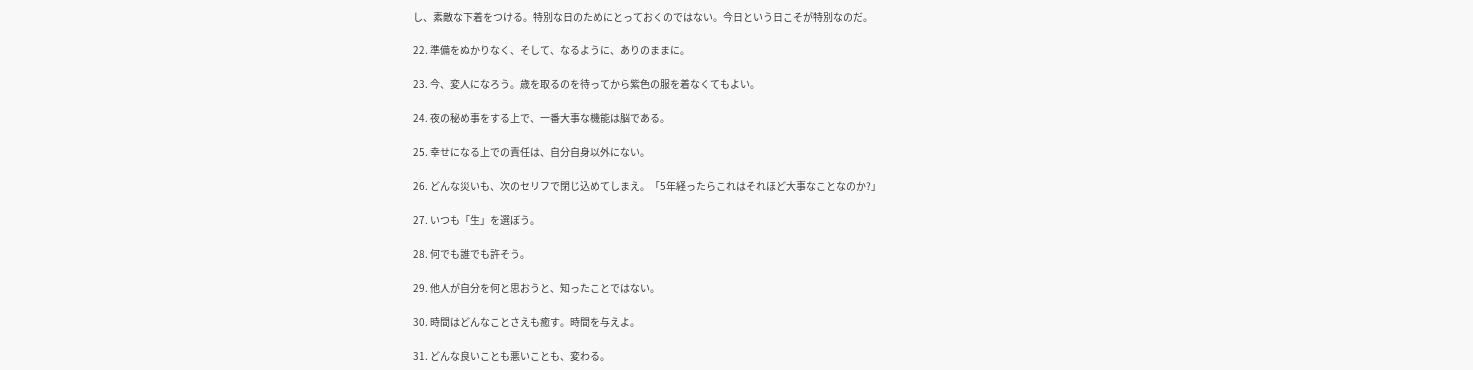し、素敵な下着をつける。特別な日のためにとっておくのではない。今日という日こそが特別なのだ。

22. 準備をぬかりなく、そして、なるように、ありのままに。

23. 今、変人になろう。歳を取るのを待ってから紫色の服を着なくてもよい。

24. 夜の秘め事をする上で、一番大事な機能は脳である。

25. 幸せになる上での責任は、自分自身以外にない。

26. どんな災いも、次のセリフで閉じ込めてしまえ。「5年経ったらこれはそれほど大事なことなのか?」

27. いつも「生」を選ぼう。

28. 何でも誰でも許そう。

29. 他人が自分を何と思おうと、知ったことではない。

30. 時間はどんなことさえも癒す。時間を与えよ。

31. どんな良いことも悪いことも、変わる。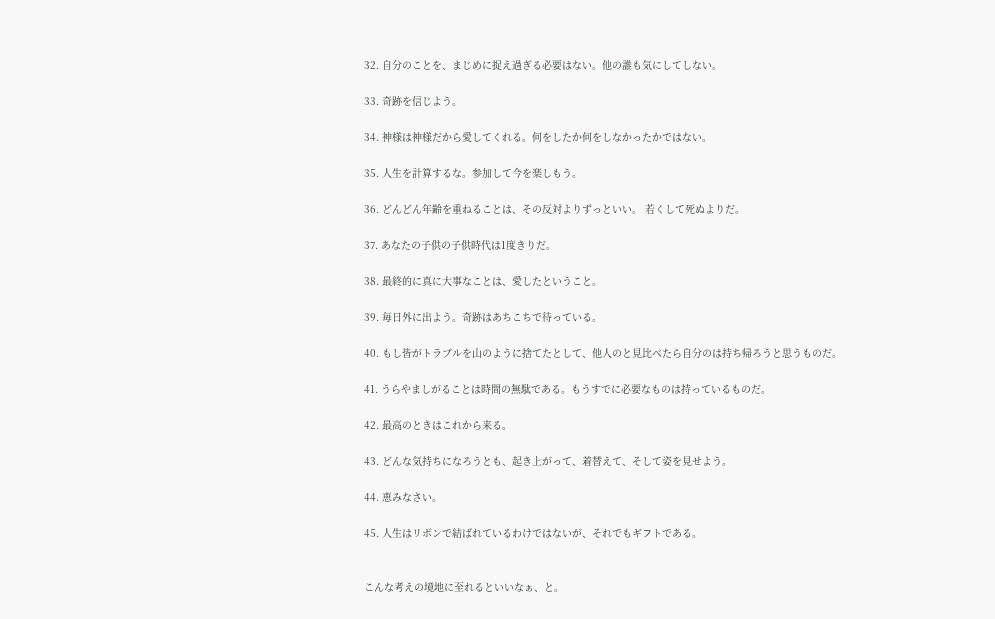32. 自分のことを、まじめに捉え過ぎる必要はない。他の誰も気にしてしない。

33. 奇跡を信じよう。

34. 神様は神様だから愛してくれる。何をしたか何をしなかったかではない。

35. 人生を計算するな。参加して今を楽しもう。

36. どんどん年齢を重ねることは、その反対よりずっといい。 若くして死ぬよりだ。

37. あなたの子供の子供時代は1度きりだ。

38. 最終的に真に大事なことは、愛したということ。

39. 毎日外に出よう。奇跡はあちこちで待っている。

40. もし皆がトラブルを山のように捨てたとして、他人のと見比べたら自分のは持ち帰ろうと思うものだ。

41. うらやましがることは時間の無駄である。もうすでに必要なものは持っているものだ。

42. 最高のときはこれから来る。

43. どんな気持ちになろうとも、起き上がって、着替えて、そして姿を見せよう。

44. 恵みなさい。

45. 人生はリボンで結ばれているわけではないが、それでもギフトである。


こんな考えの境地に至れるといいなぁ、と。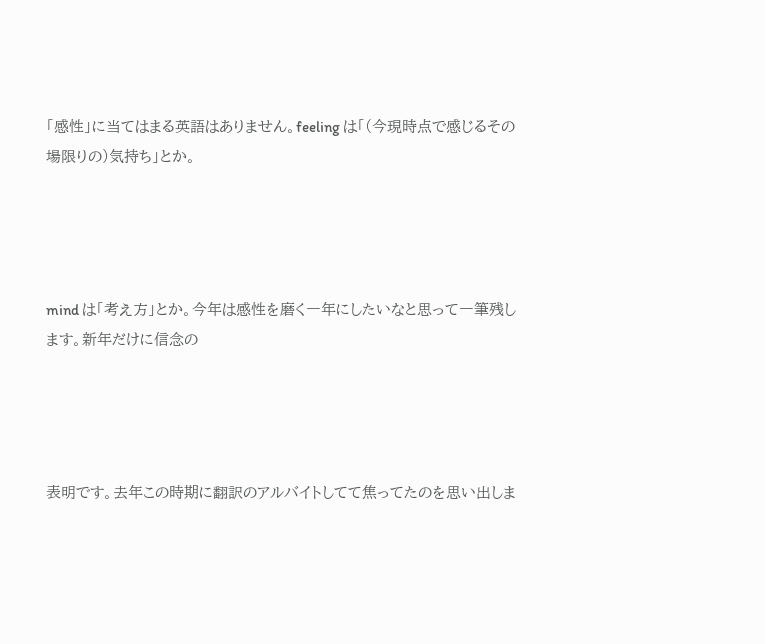「感性」に当てはまる英語はありません。feeling は「(今現時点で感じるその場限りの)気持ち」とか。




mind は「考え方」とか。今年は感性を磨く一年にしたいなと思って一筆残します。新年だけに信念の




表明です。去年この時期に翻訳のアルバイトしてて焦ってたのを思い出しま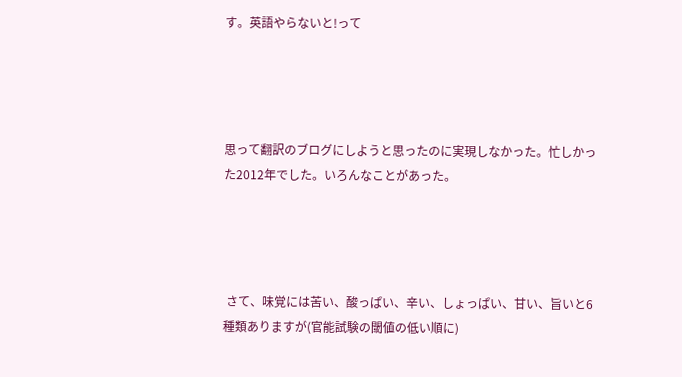す。英語やらないと!って




思って翻訳のブログにしようと思ったのに実現しなかった。忙しかった2012年でした。いろんなことがあった。




 さて、味覚には苦い、酸っぱい、辛い、しょっぱい、甘い、旨いと6種類ありますが(官能試験の閾値の低い順に)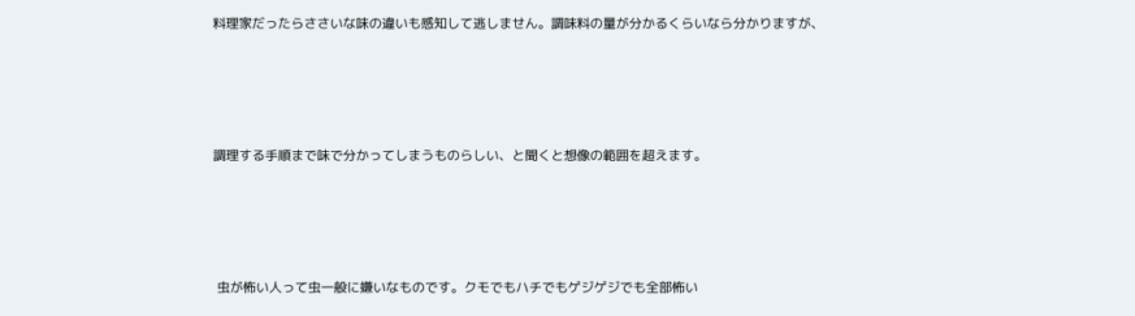料理家だったらささいな味の違いも感知して逃しません。調味料の量が分かるくらいなら分かりますが、




調理する手順まで味で分かってしまうものらしい、と聞くと想像の範囲を超えます。




 虫が怖い人って虫一般に嫌いなものです。クモでもハチでもゲジゲジでも全部怖い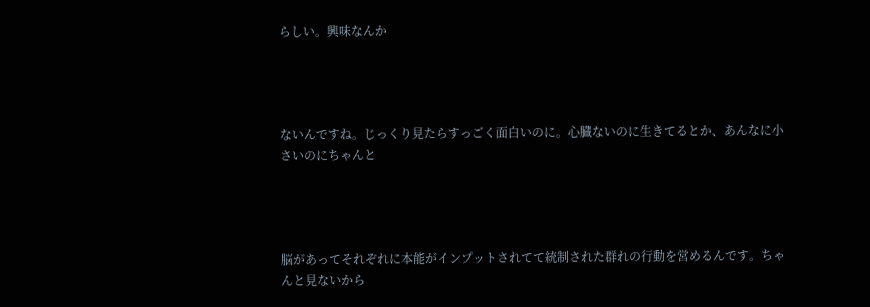らしい。興味なんか




ないんですね。じっくり見たらすっごく面白いのに。心臓ないのに生きてるとか、あんなに小さいのにちゃんと




脳があってそれぞれに本能がインプットされてて統制された群れの行動を営めるんです。ちゃんと見ないから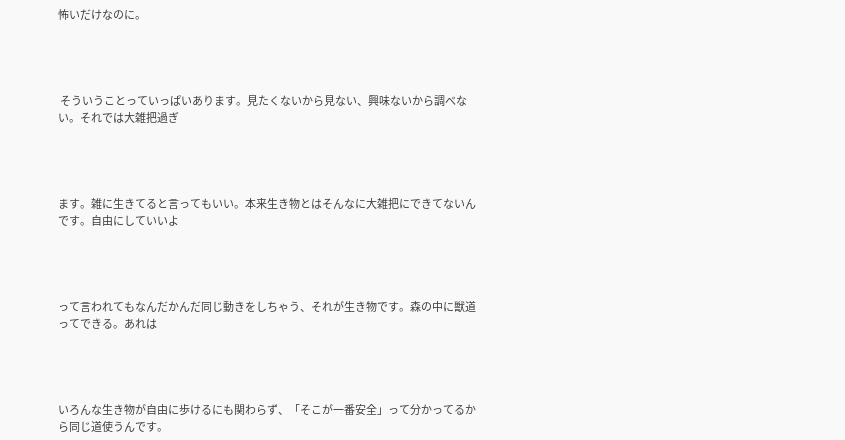怖いだけなのに。




 そういうことっていっぱいあります。見たくないから見ない、興味ないから調べない。それでは大雑把過ぎ




ます。雑に生きてると言ってもいい。本来生き物とはそんなに大雑把にできてないんです。自由にしていいよ




って言われてもなんだかんだ同じ動きをしちゃう、それが生き物です。森の中に獣道ってできる。あれは




いろんな生き物が自由に歩けるにも関わらず、「そこが一番安全」って分かってるから同じ道使うんです。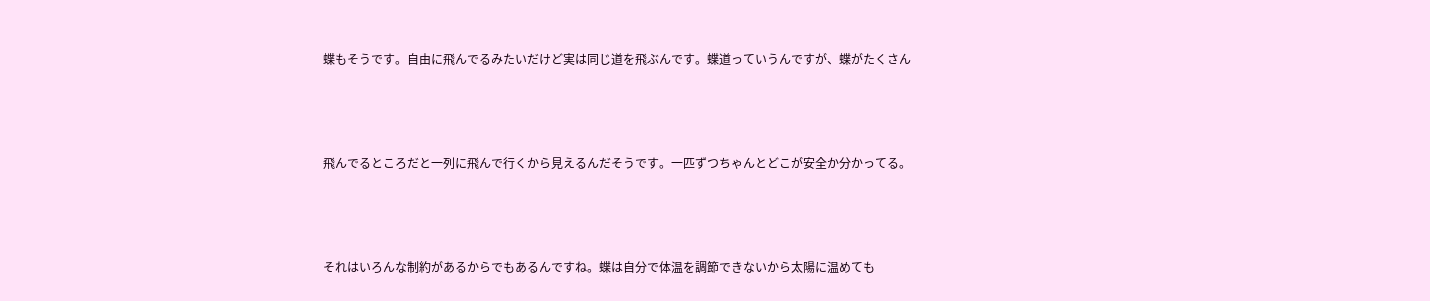蝶もそうです。自由に飛んでるみたいだけど実は同じ道を飛ぶんです。蝶道っていうんですが、蝶がたくさん




飛んでるところだと一列に飛んで行くから見えるんだそうです。一匹ずつちゃんとどこが安全か分かってる。




それはいろんな制約があるからでもあるんですね。蝶は自分で体温を調節できないから太陽に温めても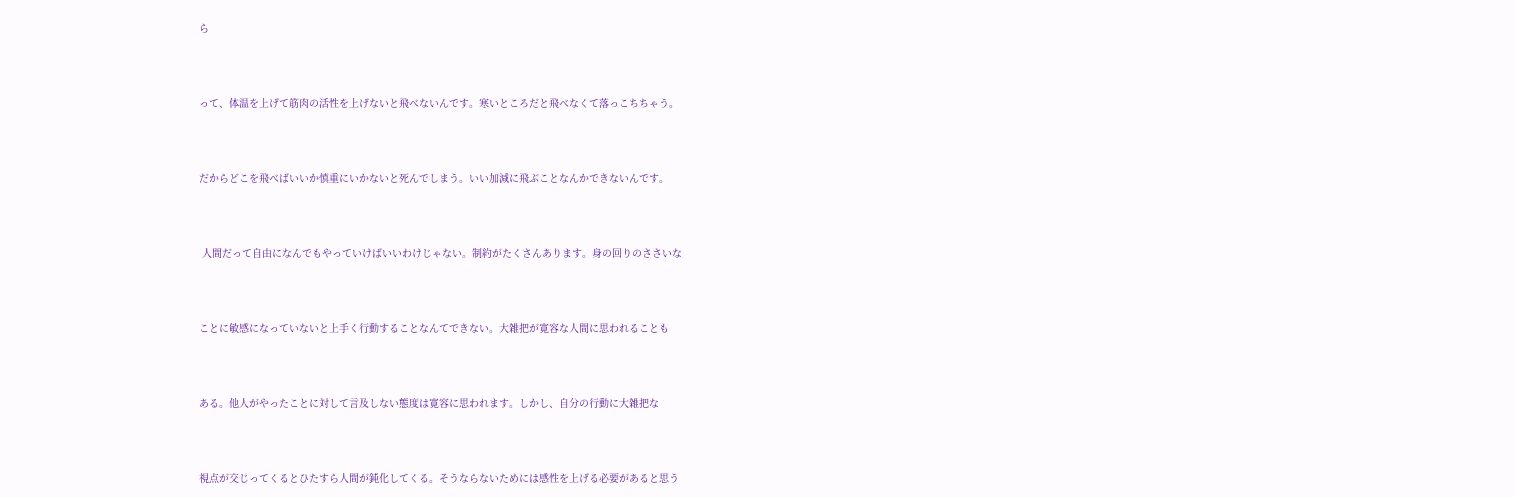ら




って、体温を上げて筋肉の活性を上げないと飛べないんです。寒いところだと飛べなくて落っこちちゃう。




だからどこを飛べばいいか慎重にいかないと死んでしまう。いい加減に飛ぶことなんかできないんです。




 人間だって自由になんでもやっていけばいいわけじゃない。制約がたくさんあります。身の回りのささいな




ことに敏感になっていないと上手く行動することなんてできない。大雑把が寛容な人間に思われることも




ある。他人がやったことに対して言及しない態度は寛容に思われます。しかし、自分の行動に大雑把な




視点が交じってくるとひたすら人間が鈍化してくる。そうならないためには感性を上げる必要があると思う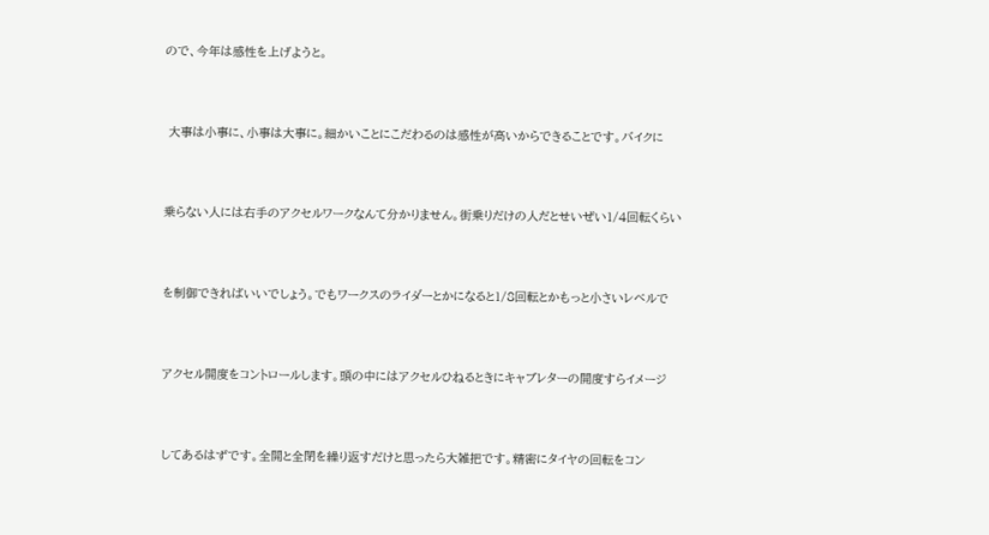ので、今年は感性を上げようと。




 大事は小事に、小事は大事に。細かいことにこだわるのは感性が高いからできることです。バイクに




乗らない人には右手のアクセルワークなんて分かりません。街乗りだけの人だとせいぜい1/4回転くらい




を制御できればいいでしょう。でもワークスのライダーとかになると1/8回転とかもっと小さいレベルで




アクセル開度をコントロールします。頭の中にはアクセルひねるときにキャブレターの開度すらイメージ




してあるはずです。全開と全閉を繰り返すだけと思ったら大雑把です。精密にタイヤの回転をコン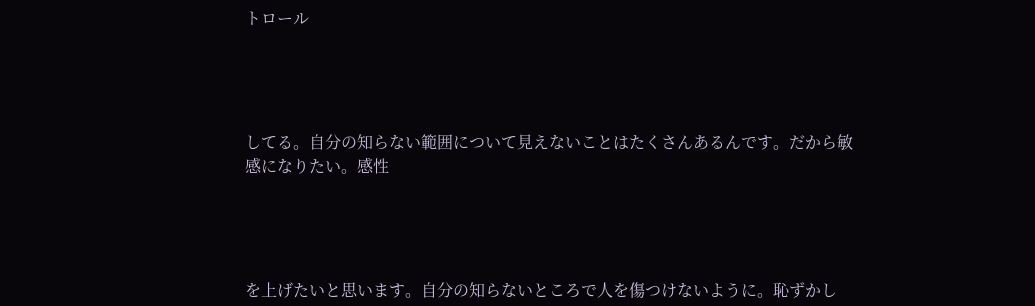トロール




してる。自分の知らない範囲について見えないことはたくさんあるんです。だから敏感になりたい。感性




を上げたいと思います。自分の知らないところで人を傷つけないように。恥ずかし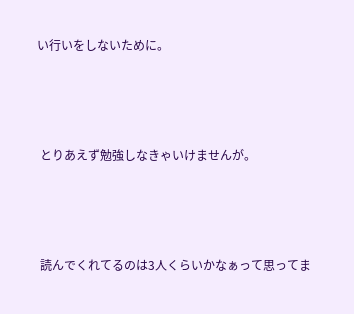い行いをしないために。




 とりあえず勉強しなきゃいけませんが。




 読んでくれてるのは3人くらいかなぁって思ってま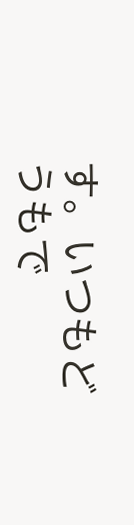す。いつもどうもで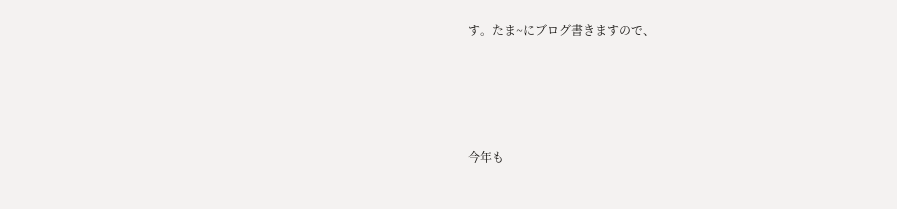す。たま~にブログ書きますので、




今年も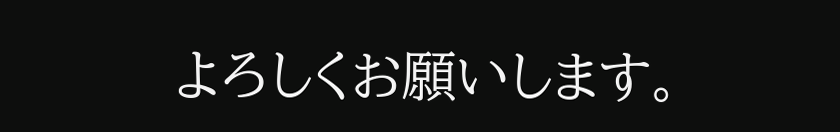よろしくお願いします。